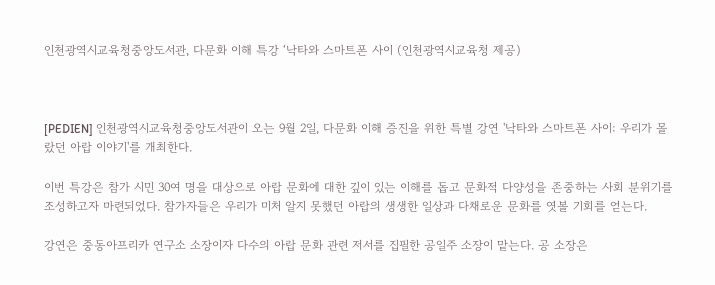인천광역시교육청중앙도서관, 다문화 이해 특강 ‘낙타와 스마트폰 사이 (인천광역시교육청 제공)



[PEDIEN] 인천광역시교육청중앙도서관이 오는 9월 2일, 다문화 이해 증진을 위한 특별 강연 '낙타와 스마트폰 사이: 우리가 몰랐던 아랍 이야기'를 개최한다.

이번 특강은 참가 시민 30여 명을 대상으로 아랍 문화에 대한 깊이 있는 이해를 돕고 문화적 다양성을 존중하는 사회 분위기를 조성하고자 마련되었다. 참가자들은 우리가 미처 알지 못했던 아랍의 생생한 일상과 다채로운 문화를 엿볼 기회를 얻는다.

강연은 중동아프리카 연구소 소장이자 다수의 아랍 문화 관련 저서를 집필한 공일주 소장이 맡는다. 공 소장은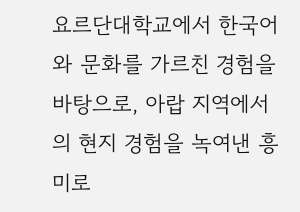요르단대학교에서 한국어와 문화를 가르친 경험을 바탕으로, 아랍 지역에서의 현지 경험을 녹여낸 흥미로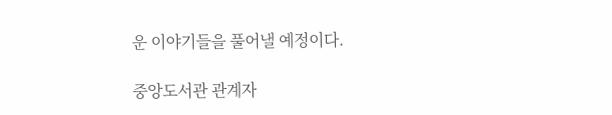운 이야기들을 풀어낼 예정이다.

중앙도서관 관계자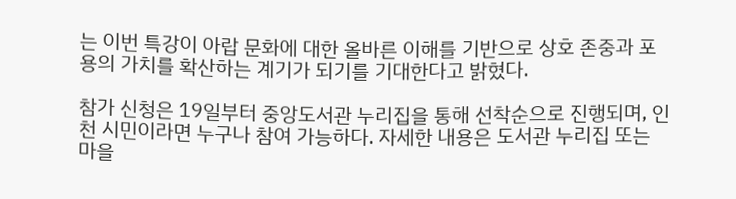는 이번 특강이 아랍 문화에 대한 올바른 이해를 기반으로 상호 존중과 포용의 가치를 확산하는 계기가 되기를 기대한다고 밝혔다.

참가 신청은 19일부터 중앙도서관 누리집을 통해 선착순으로 진행되며, 인천 시민이라면 누구나 참여 가능하다. 자세한 내용은 도서관 누리집 또는 마을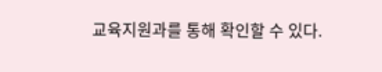교육지원과를 통해 확인할 수 있다.